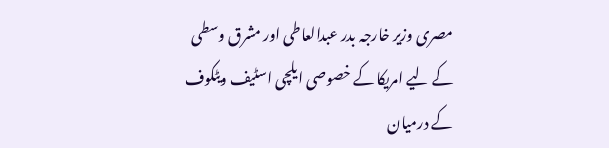مصری وزیر خارجہ بدر عبدالعاطی اور مشرق وسطی کے لیے امریکا کے خصوصی ایلچی اسٹیف ویٹکوف کے درمیان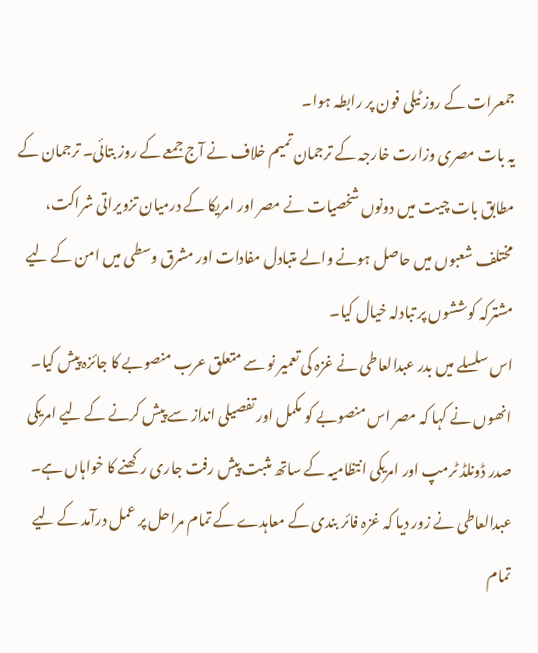جمعرات کے روز ٹیلی فون پر رابطہ ہوا۔
یہ بات مصری وزارت خارجہ کے ترجمان تمیم خلاف نے آج جمعے کے روز بتائی۔ ترجمان کے مطابق بات چیت میں دونوں شخصیات نے مصر اور امریکا کے درمیان تزویراتی شراکت، مختلف شعبوں میں حاصل ہونے والے متبادل مفادات اور مشرق وسطی میں امن کے لیے مشترکہ کوششوں پر تبادلہ خیال کیا۔
اس سلسلے میں بدر عبدالعاطی نے غزہ کی تعمیر نو سے متعلق عرب منصوبے کا جائزہ پیش کیا۔ انھوں نے کہا کہ مصر اس منصوبے کو مکمل اور تفصیلی انداز سے پیش کرنے کے لیے امریکی صدر ڈونلڈ ٹرمپ اور امریکی انتظامیہ کے ساتھ مثبت پیش رفت جاری رکھنے کا خواہاں ہے۔ عبدالعاطی نے زور دیا کہ غزہ فائر بندی کے معاہدے کے تمام مراحل پر عمل درآمد کے لیے تمام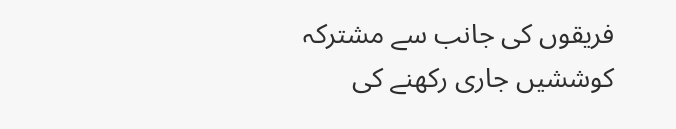فریقوں کی جانب سے مشترکہ کوششیں جاری رکھنے کی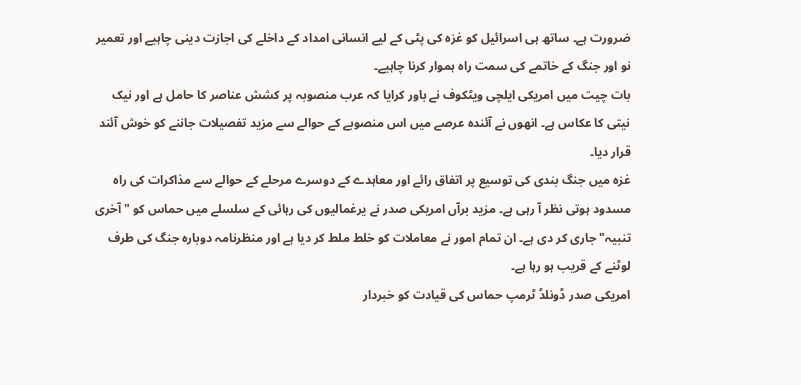ضرورت ہے۔ ساتھ ہی اسرائیل کو غزہ کی پٹی کے لیے انسانی امداد کے داخلے کی اجازت دینی چاہیے اور تعمیر نو اور جنگ کے خاتمے کی سمت راہ ہموار کرنا چاہیے۔
بات چیت میں امریکی ایلچی ویٹکوف نے باور کرایا کہ عرب منصوبہ پر کشش عناصر کا حامل ہے اور نیک نیتی کا عکاس ہے۔ انھوں نے آئندہ عرصے میں اس منصوبے کے حوالے سے مزید تفصیلات جاننے کو خوش آئند قرار دیا۔
غزہ میں جنگ بندی کی توسیع پر اتفاق رائے اور معاہدے کے دوسرے مرحلے کے حوالے سے مذاکرات کی راہ مسدود ہوتی نظر آ رہی ہے۔ مزید برآں امریکی صدر نے یرغمالیوں کی رہائی کے سلسلے میں حماس کو "آخری تنبیہ" جاری کر دی ہے۔ ان تمام امور نے معاملات کو خلط ملط کر دیا ہے اور منظرنامہ دوبارہ جنگ کی طرف لوٹنے کے قریب ہو رہا ہے۔
امریکی صدر ڈونلڈ ٹرمپ حماس کی قیادت کو خبردار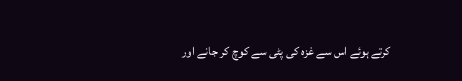کرتے ہوئے اس سے غزہ کی پٹی سے کوچ کر جانے اور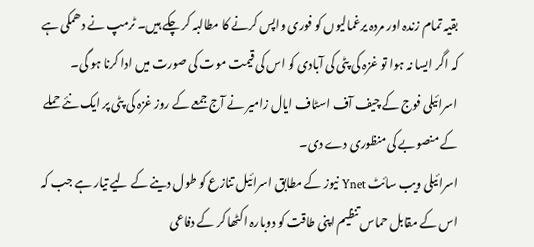بقیہ تمام زندہ اور مردہ یرغمالیوں کو فوری واپس کرنے کا مطالبہ کر چکے ہیں۔ ٹرمپ نے دھمکی ہے کہ اگر ایسا نہ ہوا تو غزہ کی پٹی کی آبادی کو اس کی قیمت موت کی صورت میں ادا کرنا ہو گی۔
اسرائیلی فوج کے چیف آف اسٹاف ایال زامیر نے آج جمعے کے روز غزہ کی پٹی پر ایک نئے حملے کے منصوبے کی منظوری دے دی۔
اسرائیلی ویب سائٹ Ynet نیوز کے مطابق اسرائیل تنازع کو طول دینے کے لیے تیار ہے جب کہ اس کے مقابل حماس تنظیم اپنی طاقت کو دوبارہ اکٹھا کر کے دفاعی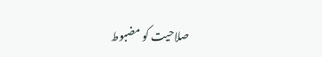صلاحیت کو مضبوط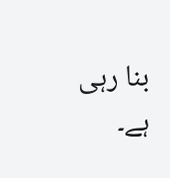بنا رہی ہے۔